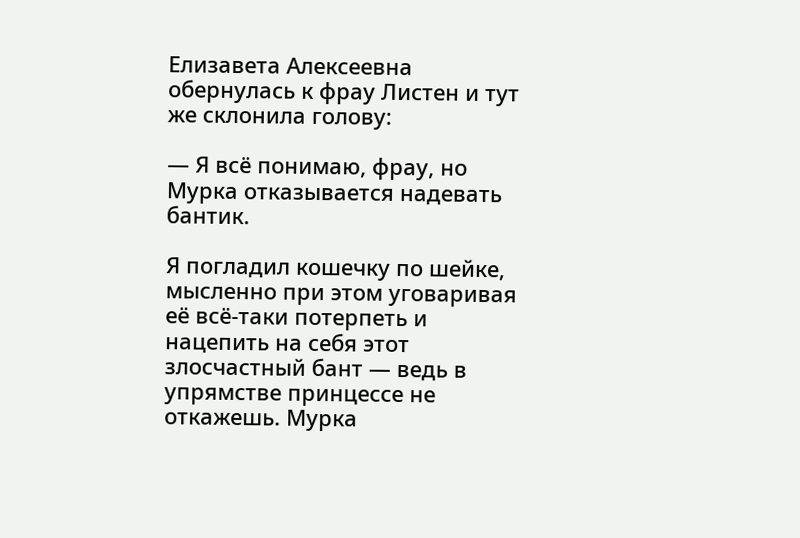Елизавета Алексеевна обернулась к фрау Листен и тут же склонила голову:

— Я всё понимаю, фрау, но Мурка отказывается надевать бантик.

Я погладил кошечку по шейке, мысленно при этом уговаривая её всё-таки потерпеть и нацепить на себя этот злосчастный бант — ведь в упрямстве принцессе не откажешь. Мурка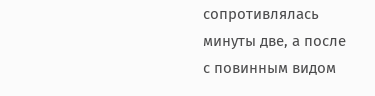сопротивлялась минуты две, а после с повинным видом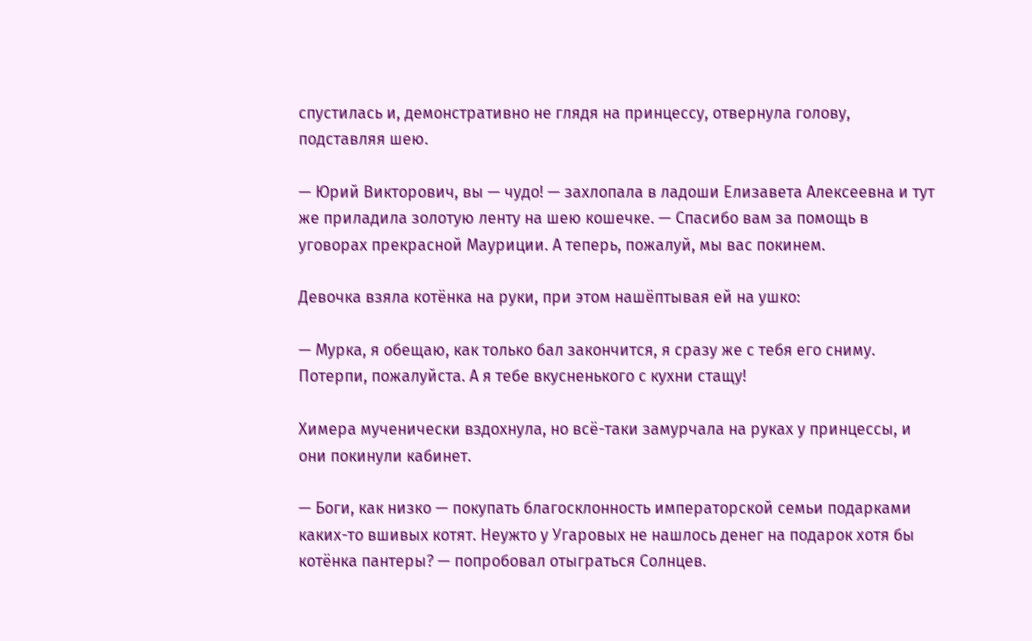спустилась и, демонстративно не глядя на принцессу, отвернула голову, подставляя шею.

— Юрий Викторович, вы — чудо! — захлопала в ладоши Елизавета Алексеевна и тут же приладила золотую ленту на шею кошечке. — Спасибо вам за помощь в уговорах прекрасной Мауриции. А теперь, пожалуй, мы вас покинем.

Девочка взяла котёнка на руки, при этом нашёптывая ей на ушко:

— Мурка, я обещаю, как только бал закончится, я сразу же с тебя его сниму. Потерпи, пожалуйста. А я тебе вкусненького с кухни стащу!

Химера мученически вздохнула, но всё-таки замурчала на руках у принцессы, и они покинули кабинет.

— Боги, как низко — покупать благосклонность императорской семьи подарками каких-то вшивых котят. Неужто у Угаровых не нашлось денег на подарок хотя бы котёнка пантеры? — попробовал отыграться Солнцев.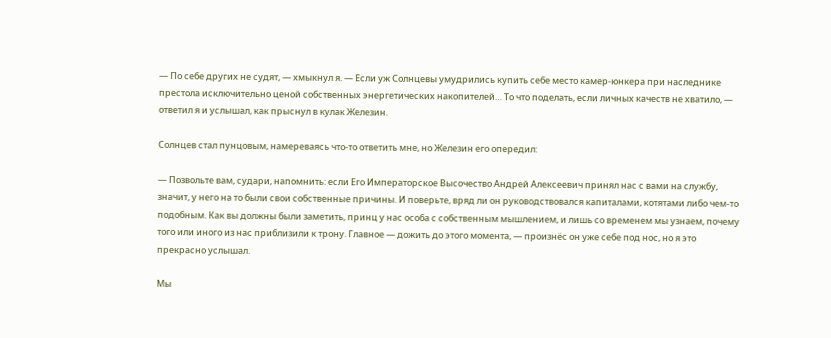— По себе других не судят, — хмыкнул я. — Если уж Солнцевы умудрились купить себе место камер-юнкера при наследнике престола исключительно ценой собственных энергетических накопителей… То что поделать, если личных качеств не хватило, — ответил я и услышал, как прыснул в кулак Железин.

Солнцев стал пунцовым, намереваясь что-то ответить мне, но Железин его опередил:

— Позвольте вам, судари, напомнить: если Его Императорское Высочество Андрей Алексеевич принял нас с вами на службу, значит, у него на то были свои собственные причины. И поверьте, вряд ли он руководствовался капиталами, котятами либо чем-то подобным. Как вы должны были заметить, принц у нас особа с собственным мышлением, и лишь со временем мы узнаем, почему того или иного из нас приблизили к трону. Главное — дожить до этого момента, — произнёс он уже себе под нос, но я это прекрасно услышал.

Мы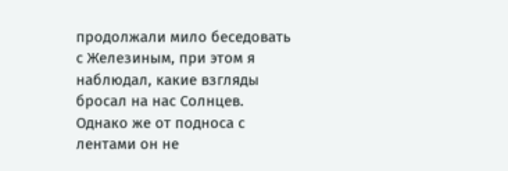продолжали мило беседовать с Железиным, при этом я наблюдал, какие взгляды бросал на нас Солнцев. Однако же от подноса с лентами он не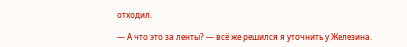отходил.

— А что это за ленты? — всё же решился я уточнить у Железина.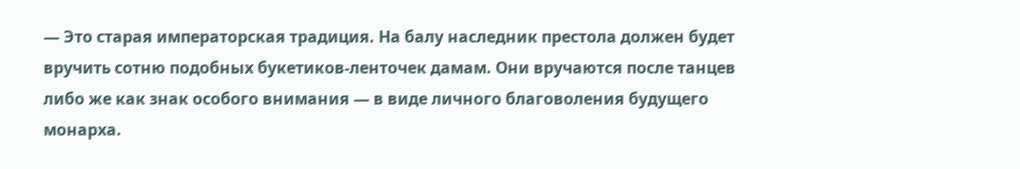— Это старая императорская традиция. На балу наследник престола должен будет вручить сотню подобных букетиков-ленточек дамам. Они вручаются после танцев либо же как знак особого внимания — в виде личного благоволения будущего монарха.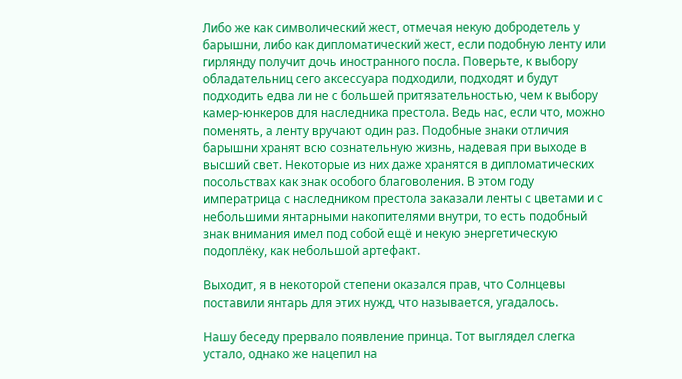Либо же как символический жест, отмечая некую добродетель у барышни, либо как дипломатический жест, если подобную ленту или гирлянду получит дочь иностранного посла. Поверьте, к выбору обладательниц сего аксессуара подходили, подходят и будут подходить едва ли не с большей притязательностью, чем к выбору камер-юнкеров для наследника престола. Ведь нас, если что, можно поменять, а ленту вручают один раз. Подобные знаки отличия барышни хранят всю сознательную жизнь, надевая при выходе в высший свет. Некоторые из них даже хранятся в дипломатических посольствах как знак особого благоволения. В этом году императрица с наследником престола заказали ленты с цветами и с небольшими янтарными накопителями внутри, то есть подобный знак внимания имел под собой ещё и некую энергетическую подоплёку, как небольшой артефакт.

Выходит, я в некоторой степени оказался прав, что Солнцевы поставили янтарь для этих нужд, что называется, угадалось.

Нашу беседу прервало появление принца. Тот выглядел слегка устало, однако же нацепил на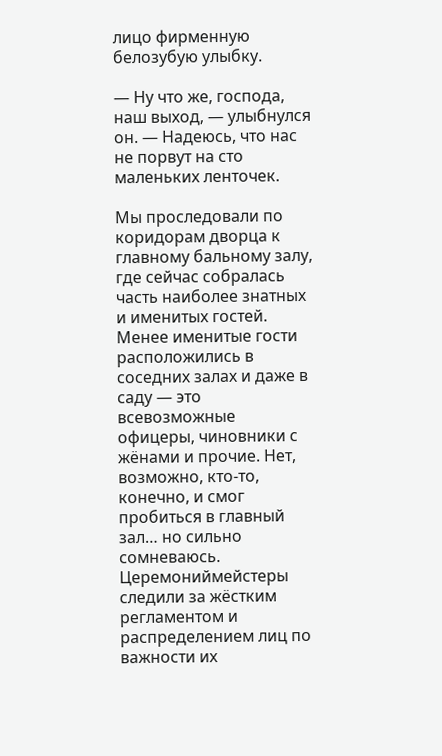лицо фирменную белозубую улыбку.

— Ну что же, господа, наш выход, — улыбнулся он. — Надеюсь, что нас не порвут на сто маленьких ленточек.

Мы проследовали по коридорам дворца к главному бальному залу, где сейчас собралась часть наиболее знатных и именитых гостей. Менее именитые гости расположились в соседних залах и даже в саду — это всевозможные офицеры, чиновники с жёнами и прочие. Нет, возможно, кто-то, конечно, и смог пробиться в главный зал… но сильно сомневаюсь. Церемониймейстеры следили за жёстким регламентом и распределением лиц по важности их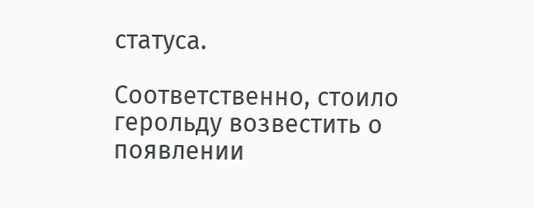статуса.

Соответственно, стоило герольду возвестить о появлении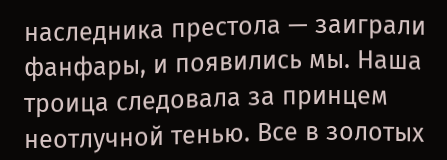наследника престола — заиграли фанфары, и появились мы. Наша троица следовала за принцем неотлучной тенью. Все в золотых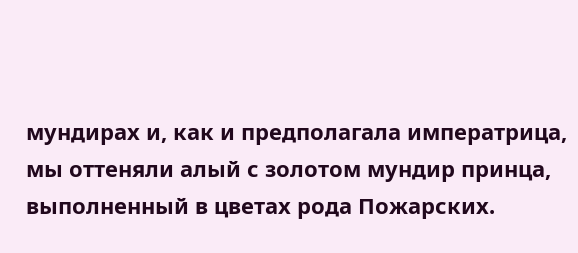мундирах и, как и предполагала императрица, мы оттеняли алый с золотом мундир принца, выполненный в цветах рода Пожарских.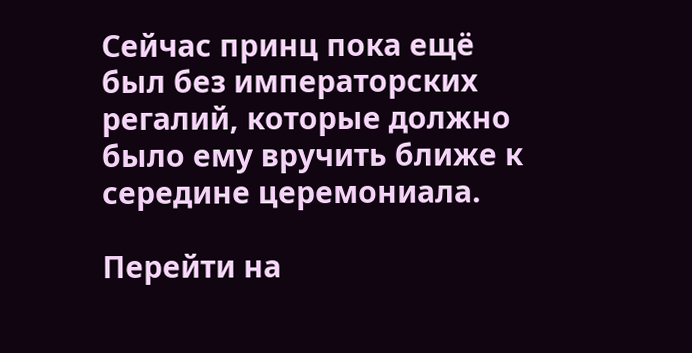Сейчас принц пока ещё был без императорских регалий, которые должно было ему вручить ближе к середине церемониала.

Перейти на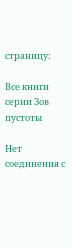страницу:

Все книги серии Зов пустоты

Нет соединения с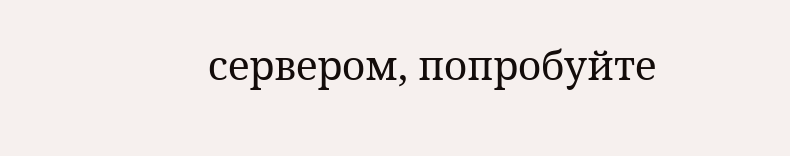сервером, попробуйте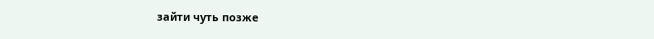зайти чуть позже